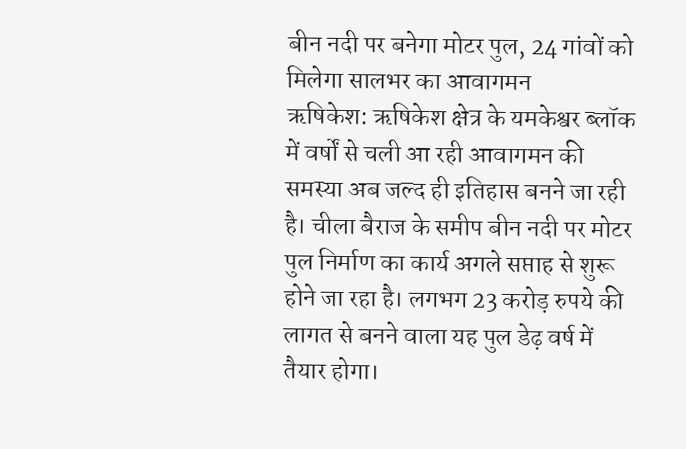बीन नदी पर बनेगा मोटर पुल, 24 गांवों को मिलेगा सालभर का आवागमन
ऋषिकेश: ऋषिकेश क्षेत्र के यमकेश्वर ब्लॉक में वर्षों से चली आ रही आवागमन की समस्या अब जल्द ही इतिहास बनने जा रही है। चीला बैराज के समीप बीन नदी पर मोटर पुल निर्माण का कार्य अगले सप्ताह से शुरू होने जा रहा है। लगभग 23 करोड़ रुपये की लागत से बनने वाला यह पुल डेढ़ वर्ष में तैयार होगा।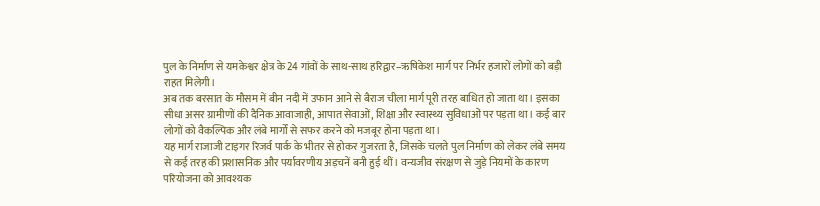पुल के निर्माण से यमकेश्वर क्षेत्र के 24 गांवों के साथ-साथ हरिद्वार–ऋषिकेश मार्ग पर निर्भर हजारों लोगों को बड़ी राहत मिलेगी।
अब तक बरसात के मौसम में बीन नदी में उफान आने से बैराज चीला मार्ग पूरी तरह बाधित हो जाता था। इसका सीधा असर ग्रामीणों की दैनिक आवाजाही, आपात सेवाओं, शिक्षा और स्वास्थ्य सुविधाओं पर पड़ता था। कई बार लोगों को वैकल्पिक और लंबे मार्गों से सफर करने को मजबूर होना पड़ता था।
यह मार्ग राजाजी टाइगर रिजर्व पार्क के भीतर से होकर गुजरता है, जिसके चलते पुल निर्माण को लेकर लंबे समय से कई तरह की प्रशासनिक और पर्यावरणीय अड़चनें बनी हुई थीं। वन्यजीव संरक्षण से जुड़े नियमों के कारण परियोजना को आवश्यक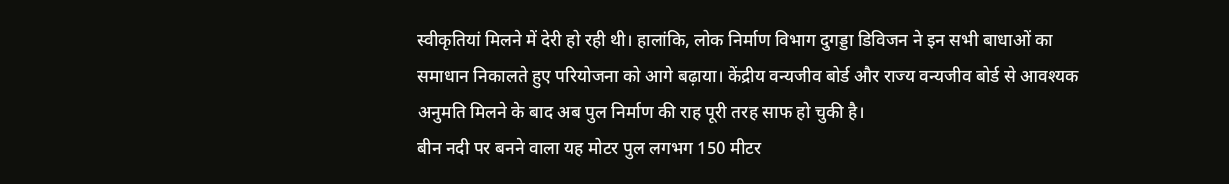स्वीकृतियां मिलने में देरी हो रही थी। हालांकि, लोक निर्माण विभाग दुगड्डा डिविजन ने इन सभी बाधाओं का समाधान निकालते हुए परियोजना को आगे बढ़ाया। केंद्रीय वन्यजीव बोर्ड और राज्य वन्यजीव बोर्ड से आवश्यक अनुमति मिलने के बाद अब पुल निर्माण की राह पूरी तरह साफ हो चुकी है।
बीन नदी पर बनने वाला यह मोटर पुल लगभग 150 मीटर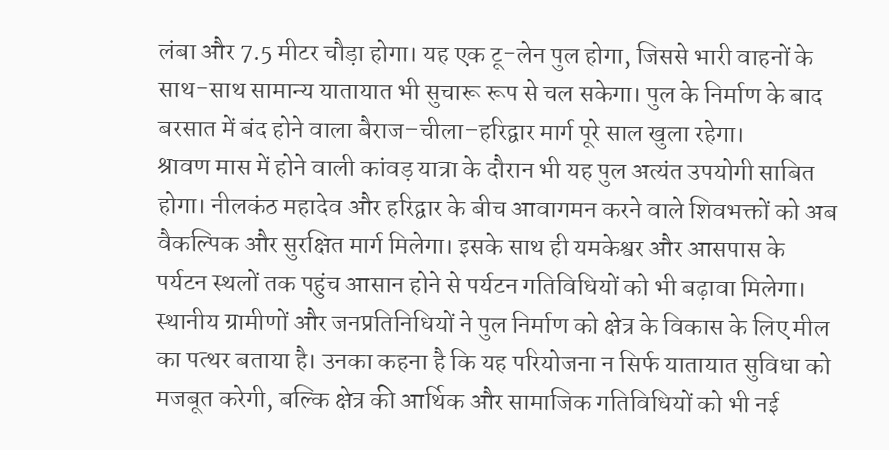लंबा और 7.5 मीटर चौड़ा होगा। यह एक टू-लेन पुल होगा, जिससे भारी वाहनों के साथ-साथ सामान्य यातायात भी सुचारू रूप से चल सकेगा। पुल के निर्माण के बाद बरसात में बंद होने वाला बैराज–चीला–हरिद्वार मार्ग पूरे साल खुला रहेगा।
श्रावण मास में होने वाली कांवड़ यात्रा के दौरान भी यह पुल अत्यंत उपयोगी साबित होगा। नीलकंठ महादेव और हरिद्वार के बीच आवागमन करने वाले शिवभक्तों को अब वैकल्पिक और सुरक्षित मार्ग मिलेगा। इसके साथ ही यमकेश्वर और आसपास के पर्यटन स्थलों तक पहुंच आसान होने से पर्यटन गतिविधियों को भी बढ़ावा मिलेगा। स्थानीय ग्रामीणों और जनप्रतिनिधियों ने पुल निर्माण को क्षेत्र के विकास के लिए मील का पत्थर बताया है। उनका कहना है कि यह परियोजना न सिर्फ यातायात सुविधा को मजबूत करेगी, बल्कि क्षेत्र की आर्थिक और सामाजिक गतिविधियों को भी नई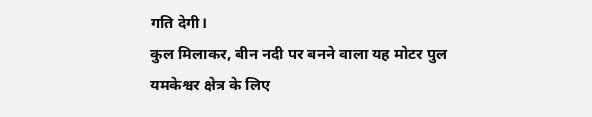गति देगी।
कुल मिलाकर, बीन नदी पर बनने वाला यह मोटर पुल यमकेश्वर क्षेत्र के लिए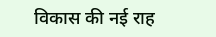विकास की नई राह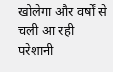खोलेगा और वर्षों से चली आ रही परेशानी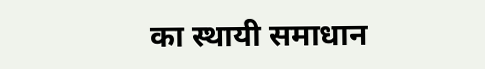का स्थायी समाधान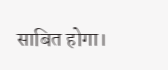साबित होगा।